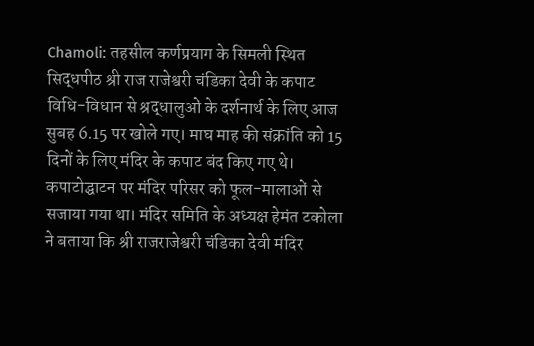Chamoli: तहसील कर्णप्रयाग के सिमली स्थित सिद्धपीठ श्री राज राजेश्वरी चंडिका देवी के कपाट विधि-विधान से श्रद्धालुओं के दर्शनार्थ के लिए आज सुबह 6.15 पर खोले गए। माघ माह की संक्रांति को 15 दिनों के लिए मंदिर के कपाट बंद किए गए थे।
कपाटोद्घाटन पर मंदिर परिसर को फूल-मालाओं से सजाया गया था। मंदिर समिति के अध्यक्ष हेमंत टकोला ने बताया कि श्री राजराजेश्वरी चंडिका देवी मंदिर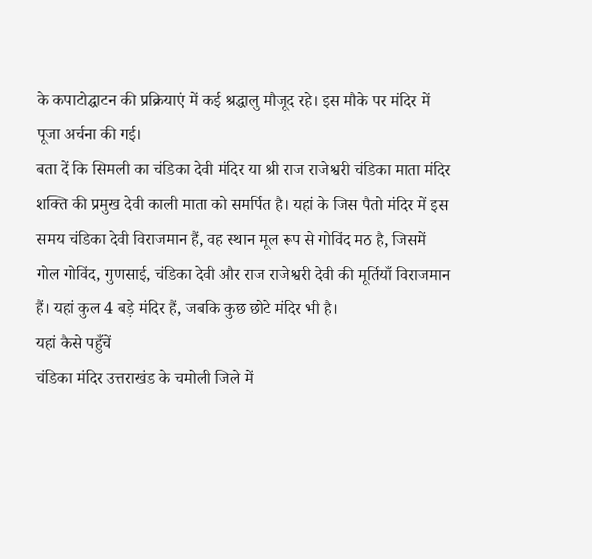के कपाटोद्घाटन की प्रक्रियाएं में कई श्रद्धालु मौजूद रहे। इस मौके पर मंदिर में पूजा अर्चना की गई।
बता दें कि सिमली का चंडिका देवी मंदिर या श्री राज राजेश्वरी चंडिका माता मंदिर शक्ति की प्रमुख देवी काली माता को समर्पित है। यहां के जिस पैतो मंदिर में इस समय चंडिका देवी विराजमान हैं, वह स्थान मूल रूप से गोविंद मठ है, जिसमें गोल गोविंद, गुणसाई, चंडिका देवी और राज राजेश्वरी देवी की मूर्तियाँ विराजमान हैं। यहां कुल 4 बड़े मंदिर हैं, जबकि कुछ छोटे मंदिर भी है।
यहां कैसे पहुँचें
चंडिका मंदिर उत्तराखंड के चमोली जिले में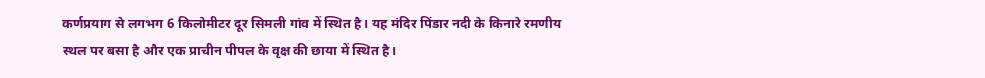कर्णप्रयाग से लगभग 6 किलोमीटर दूर सिमली गांव में स्थित है। यह मंदिर पिंडार नदी के किनारे रमणीय स्थल पर बसा है और एक प्राचीन पीपल के वृक्ष की छाया में स्थित है।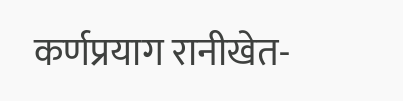कर्णप्रयाग रानीखेत-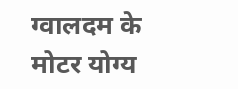ग्वालदम के मोटर योग्य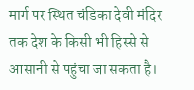मार्ग पर स्थित चंडिका देवी मंदिर तक देश के किसी भी हिस्से से आसानी से पहुंचा जा सकता है।